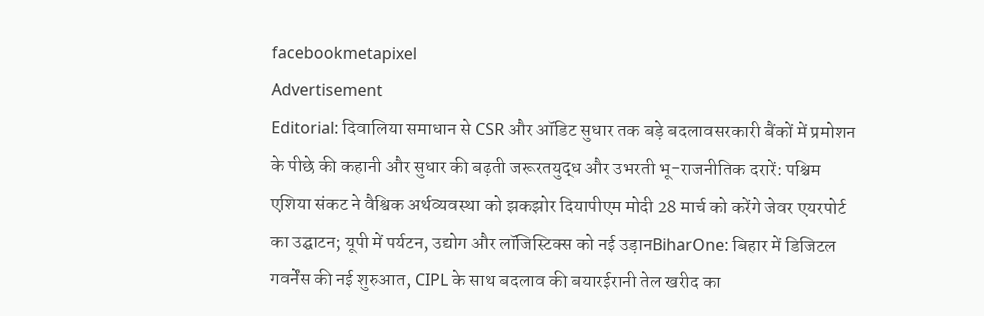facebookmetapixel
Advertisement
Editorial: दिवालिया समाधान से CSR और ऑडिट सुधार तक बड़े बदलावसरकारी बैंकों में प्रमोशन के पीछे की कहानी और सुधार की बढ़ती जरूरतयुद्ध और उभरती भू-राजनीतिक दरारें: पश्चिम एशिया संकट ने वैश्विक अर्थव्यवस्था को झकझोर दियापीएम मोदी 28 मार्च को करेंगे जेवर एयरपोर्ट का उद्घाटन; यूपी में पर्यटन, उद्योग और लॉजिस्टिक्स को नई उड़ानBiharOne: बिहार में डिजिटल गवर्नेंस की नई शुरुआत, CIPL के साथ बदलाव की बयारईरानी तेल खरीद का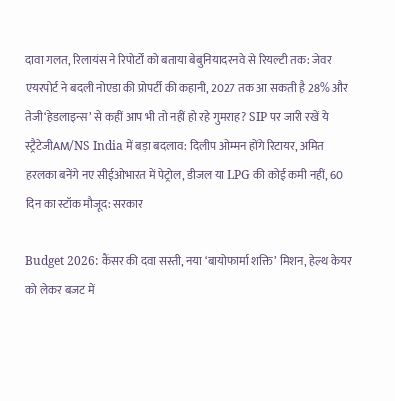दावा गलत, रिलायंस ने रिपोर्टों को बताया बेबुनियादरनवे से रियल्टी तक: जेवर एयरपोर्ट ने बदली नोएडा की प्रोपर्टी की कहानी, 2027 तक आ सकती है 28% और तेजी‘हेडलाइन्स’ से कहीं आप भी तो नहीं हो रहे गुमराह? SIP पर जारी रखें ये स्ट्रैटेजीAM/NS India में बड़ा बदलाव: दिलीप ओम्मन होंगे रिटायर, अमित हरलका बनेंगे नए सीईओभारत में पेट्रोल, डीजल या LPG की कोई कमी नहीं, 60 दिन का स्टॉक मौजूद: सरकार

Budget 2026: कैंसर की दवा सस्ती, नया ‘बायोफार्मा शक्ति’ मिशन, हेल्थ केयर को लेकर बजट में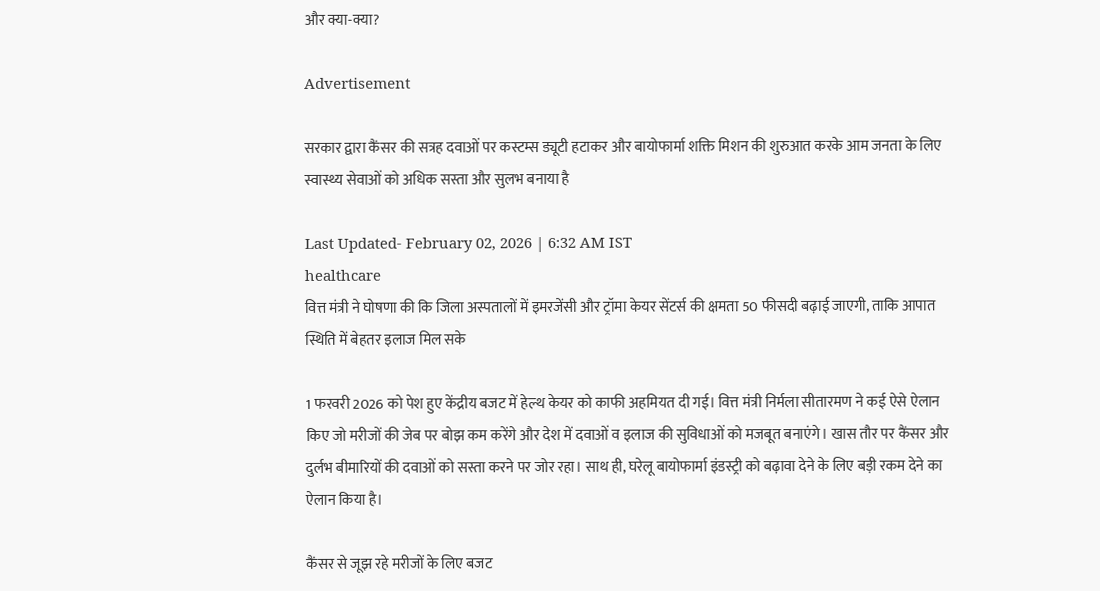और क्या-क्या?

Advertisement

सरकार द्वारा कैंसर की सत्रह दवाओं पर कस्टम्स ड्यूटी हटाकर और बायोफार्मा शक्ति मिशन की शुरुआत करके आम जनता के लिए स्वास्थ्य सेवाओं को अधिक सस्ता और सुलभ बनाया है

Last Updated- February 02, 2026 | 6:32 AM IST
healthcare
वित्त मंत्री ने घोषणा की कि जिला अस्पतालों में इमरजेंसी और ट्रॉमा केयर सेंटर्स की क्षमता 50 फीसदी बढ़ाई जाएगी, ताकि आपात स्थिति में बेहतर इलाज मिल सके

1 फरवरी 2026 को पेश हुए केंद्रीय बजट में हेल्थ केयर को काफी अहमियत दी गई। वित्त मंत्री निर्मला सीतारमण ने कई ऐसे ऐलान किए जो मरीजों की जेब पर बोझ कम करेंगे और देश में दवाओं व इलाज की सुविधाओं को मजबूत बनाएंगे। खास तौर पर कैंसर और दुर्लभ बीमारियों की दवाओं को सस्ता करने पर जोर रहा। साथ ही, घरेलू बायोफार्मा इंडस्ट्री को बढ़ावा देने के लिए बड़ी रकम देने का ऐलान किया है।

कैंसर से जूझ रहे मरीजों के लिए बजट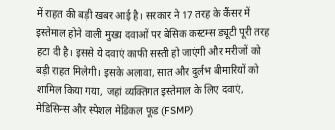में राहत की बड़ी खबर आई है। सरकार ने 17 तरह के कैंसर में इस्तेमाल होने वाली मुख्य दवाओं पर बेसिक कस्टम्स ड्यूटी पूरी तरह हटा दी है। इससे ये दवाएं काफी सस्ती हो जाएंगी और मरीजों को बड़ी राहत मिलेगी। इसके अलावा, सात और दुर्लभ बीमारियों को शामिल किया गया, जहां व्यक्तिगत इस्तेमाल के लिए दवाएं, मेडिसिन्स और स्पेशल मेडिकल फूड (FSMP)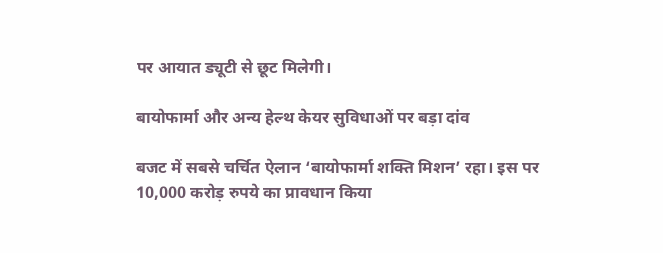पर आयात ड्यूटी से छूट मिलेगी।

बायोफार्मा और अन्य हेल्थ केयर सुविधाओं पर बड़ा दांव

बजट में सबसे चर्चित ऐलान ‘बायोफार्मा शक्ति मिशन’ रहा। इस पर 10,000 करोड़ रुपये का प्रावधान किया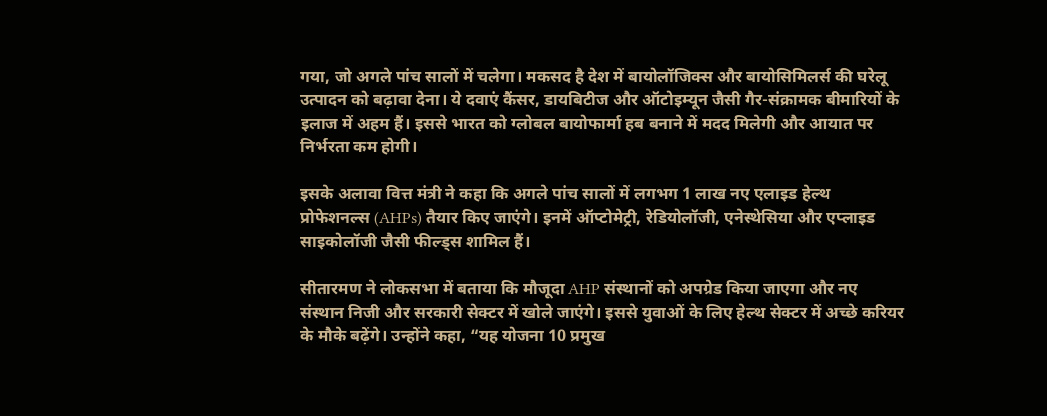गया, जो अगले पांच सालों में चलेगा। मकसद है देश में बायोलॉजिक्स और बायोसिमिलर्स की घरेलू उत्पादन को बढ़ावा देना। ये दवाएं कैंसर, डायबिटीज और ऑटोइम्यून जैसी गैर-संक्रामक बीमारियों के इलाज में अहम हैं। इससे भारत को ग्लोबल बायोफार्मा हब बनाने में मदद मिलेगी और आयात पर निर्भरता कम होगी।

इसके अलावा वित्त मंत्री ने कहा कि अगले पांच सालों में लगभग 1 लाख नए एलाइड हेल्थ प्रोफेशनल्स (AHPs) तैयार किए जाएंगे। इनमें ऑप्टोमेट्री, रेडियोलॉजी, एनेस्थेसिया और एप्लाइड साइकोलॉजी जैसी फील्ड्स शामिल हैं।

सीतारमण ने लोकसभा में बताया कि मौजूदा AHP संस्थानों को अपग्रेड किया जाएगा और नए संस्थान निजी और सरकारी सेक्टर में खोले जाएंगे। इससे युवाओं के लिए हेल्थ सेक्टर में अच्छे करियर के मौके बढ़ेंगे। उन्होंने कहा, “यह योजना 10 प्रमुख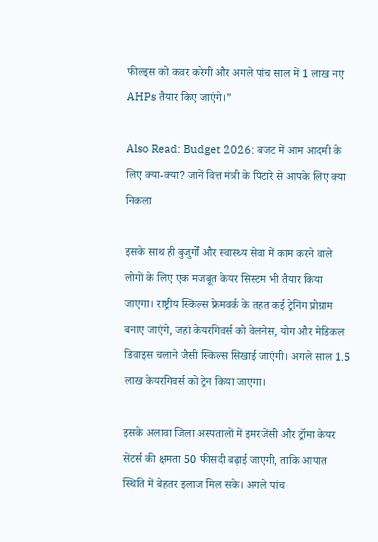फील्ड्स को कवर करेगी और अगले पांच साल में 1 लाख नए AHPs तैयार किए जाएंगे।”

Also Read: Budget 2026: बजट में आम आदमी के लिए क्या-क्या? जानें वित्त मंत्री के पिटारे से आपके लिए क्या निकला

इसके साथ ही बुजुर्गों और स्वास्थ्य सेवा में काम करने वाले लोगों के लिए एक मजबूत केयर सिस्टम भी तैयार किया जाएगा। राष्ट्रीय स्किल्स फ्रेमवर्क के तहत कई ट्रेनिंग प्रोग्राम बनाए जाएंगे, जहां केयरगिवर्स को वेलनेस, योग और मेडिकल डिवाइस चलाने जैसी स्किल्स सिखाई जाएंगी। अगले साल 1.5 लाख केयरगिवर्स को ट्रेन किया जाएगा।

इसके अलावा जिला अस्पतालों में इमरजेंसी और ट्रॉमा केयर सेंटर्स की क्षमता 50 फीसदी बढ़ाई जाएगी, ताकि आपात स्थिति में बेहतर इलाज मिल सके। अगले पांच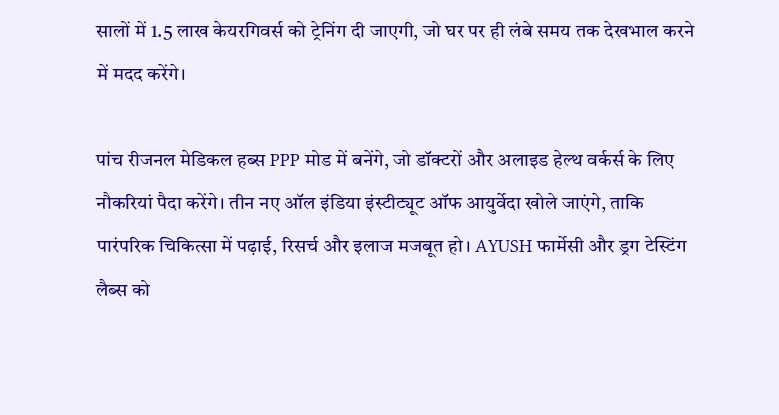सालों में 1.5 लाख केयरगिवर्स को ट्रेनिंग दी जाएगी, जो घर पर ही लंबे समय तक देखभाल करने में मदद करेंगे।

पांच रीजनल मेडिकल हब्स PPP मोड में बनेंगे, जो डॉक्टरों और अलाइड हेल्थ वर्कर्स के लिए नौकरियां पैदा करेंगे। तीन नए ऑल इंडिया इंस्टीट्यूट ऑफ आयुर्वेदा खोले जाएंगे, ताकि पारंपरिक चिकित्सा में पढ़ाई, रिसर्च और इलाज मजबूत हो। AYUSH फार्मेसी और ड्रग टेस्टिंग लैब्स को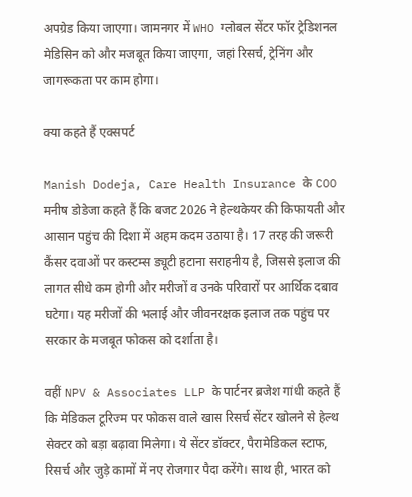अपग्रेड किया जाएगा। जामनगर में WHO ग्लोबल सेंटर फॉर ट्रेडिशनल मेडिसिन को और मजबूत किया जाएगा, जहां रिसर्च, ट्रेनिंग और जागरूकता पर काम होगा।

क्या कहते हैं एक्सपर्ट

Manish Dodeja, Care Health Insurance के COO मनीष डोडेजा कहते हैं कि बजट 2026 ने हेल्थकेयर की किफायती और आसान पहुंच की दिशा में अहम कदम उठाया है। 17 तरह की जरूरी कैंसर दवाओं पर कस्टम्स ड्यूटी हटाना सराहनीय है, जिससे इलाज की लागत सीधे कम होगी और मरीजों व उनके परिवारों पर आर्थिक दबाव घटेगा। यह मरीजों की भलाई और जीवनरक्षक इलाज तक पहुंच पर सरकार के मजबूत फोकस को दर्शाता है।

वहीं NPV & Associates LLP के पार्टनर ब्रजेश गांधी कहते हैं कि मेडिकल टूरिज्म पर फोकस वाले खास रिसर्च सेंटर खोलने से हेल्थ सेक्टर को बड़ा बढ़ावा मिलेगा। ये सेंटर डॉक्टर, पैरामेडिकल स्टाफ, रिसर्च और जुड़े कामों में नए रोजगार पैदा करेंगे। साथ ही, भारत को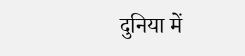दुनिया में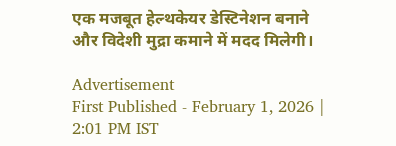एक मजबूत हेल्थकेयर डेस्टिनेशन बनाने और विदेशी मुद्रा कमाने में मदद मिलेगी।

Advertisement
First Published - February 1, 2026 | 2:01 PM IST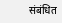संबंधित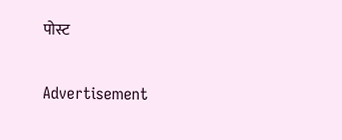पोस्ट

Advertisement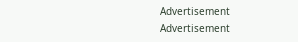Advertisement
Advertisement